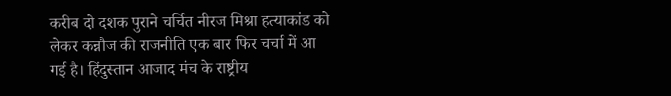करीब दो दशक पुराने चर्चित नीरज मिश्रा हत्याकांड को लेकर कन्नौज की राजनीति एक बार फिर चर्चा में आ गई है। हिंदुस्तान आजाद मंच के राष्ट्रीय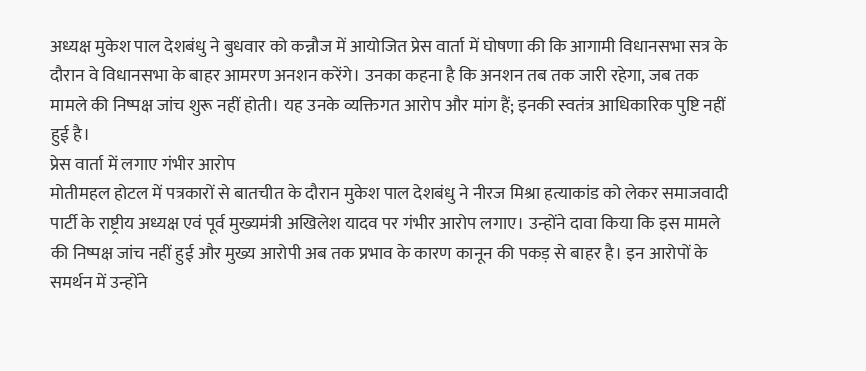अध्यक्ष मुकेश पाल देशबंधु ने बुधवार को कन्नौज में आयोजित प्रेस वार्ता में घोषणा की कि आगामी विधानसभा सत्र के दौरान वे विधानसभा के बाहर आमरण अनशन करेंगे। उनका कहना है कि अनशन तब तक जारी रहेगा, जब तक मामले की निष्पक्ष जांच शुरू नहीं होती। यह उनके व्यक्तिगत आरोप और मांग हैं; इनकी स्वतंत्र आधिकारिक पुष्टि नहीं हुई है।
प्रेस वार्ता में लगाए गंभीर आरोप
मोतीमहल होटल में पत्रकारों से बातचीत के दौरान मुकेश पाल देशबंधु ने नीरज मिश्रा हत्याकांड को लेकर समाजवादी पार्टी के राष्ट्रीय अध्यक्ष एवं पूर्व मुख्यमंत्री अखिलेश यादव पर गंभीर आरोप लगाए। उन्होंने दावा किया कि इस मामले की निष्पक्ष जांच नहीं हुई और मुख्य आरोपी अब तक प्रभाव के कारण कानून की पकड़ से बाहर है। इन आरोपों के समर्थन में उन्होंने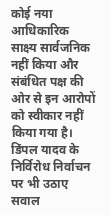कोई नया आधिकारिक साक्ष्य सार्वजनिक नहीं किया और संबंधित पक्ष की ओर से इन आरोपों को स्वीकार नहीं किया गया है।
डिंपल यादव के निर्विरोध निर्वाचन पर भी उठाए सवाल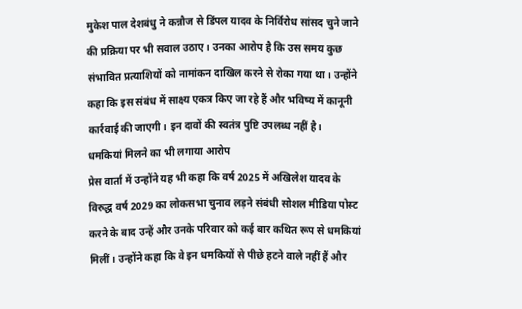मुकेश पाल देशबंधु ने कन्नौज से डिंपल यादव के निर्विरोध सांसद चुने जाने की प्रक्रिया पर भी सवाल उठाए। उनका आरोप है कि उस समय कुछ संभावित प्रत्याशियों को नामांकन दाखिल करने से रोका गया था। उन्होंने कहा कि इस संबंध में साक्ष्य एकत्र किए जा रहे हैं और भविष्य में कानूनी कार्रवाई की जाएगी। इन दावों की स्वतंत्र पुष्टि उपलब्ध नहीं है।
धमकियां मिलने का भी लगाया आरोप
प्रेस वार्ता में उन्होंने यह भी कहा कि वर्ष 2025 में अखिलेश यादव के विरुद्ध वर्ष 2029 का लोकसभा चुनाव लड़ने संबंधी सोशल मीडिया पोस्ट करने के बाद उन्हें और उनके परिवार को कई बार कथित रूप से धमकियां मिलीं। उन्होंने कहा कि वे इन धमकियों से पीछे हटने वाले नहीं हैं और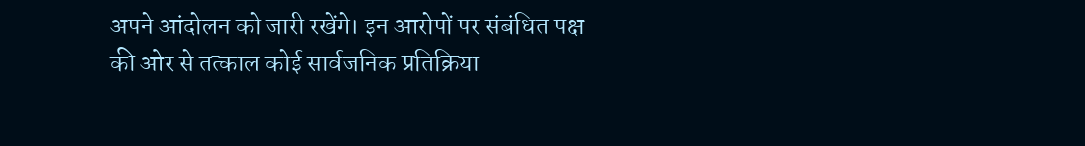अपने आंदोलन को जारी रखेंगे। इन आरोपों पर संबंधित पक्ष की ओर से तत्काल कोई सार्वजनिक प्रतिक्रिया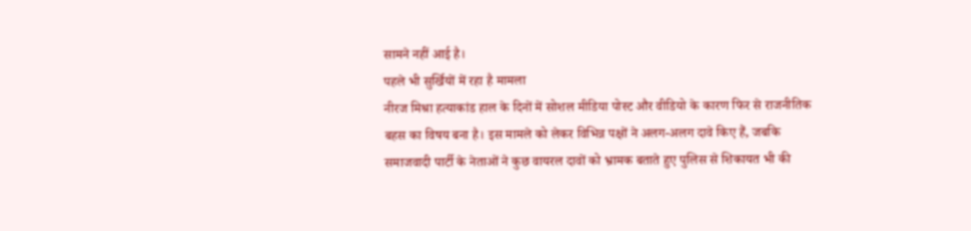सामने नहीं आई है।
पहले भी सुर्खियों में रहा है मामला
नीरज मिश्रा हत्याकांड हाल के दिनों में सोशल मीडिया पोस्ट और वीडियो के कारण फिर से राजनीतिक बहस का विषय बना है। इस मामले को लेकर विभिन्न पक्षों ने अलग-अलग दावे किए हैं, जबकि समाजवादी पार्टी के नेताओं ने कुछ वायरल दावों को भ्रामक बताते हुए पुलिस से शिकायत भी की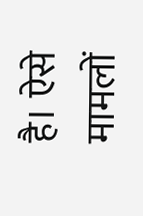है। ऐसे मामलों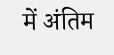में अंतिम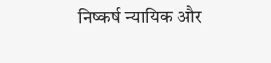निष्कर्ष न्यायिक और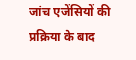जांच एजेंसियों की प्रक्रिया के बाद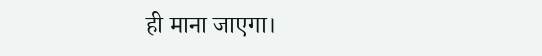ही माना जाएगा।